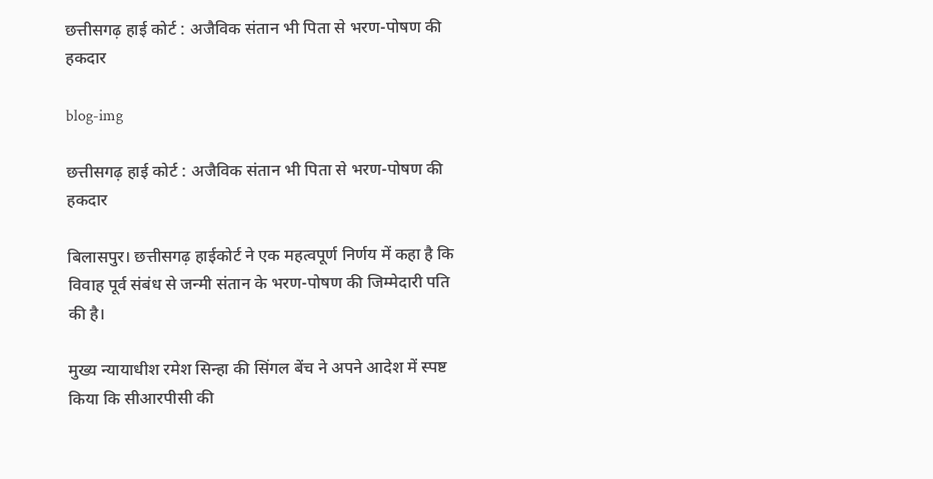छत्तीसगढ़ हाई कोर्ट : अजैविक संतान भी पिता से भरण-पोषण की हकदार

blog-img

छत्तीसगढ़ हाई कोर्ट : अजैविक संतान भी पिता से भरण-पोषण की हकदार

बिलासपुर। छत्तीसगढ़ हाईकोर्ट ने एक महत्वपूर्ण निर्णय में कहा है कि विवाह पूर्व संबंध से जन्मी संतान के भरण-पोषण की जिम्मेदारी पति की है।

मुख्य न्यायाधीश रमेश सिन्हा की सिंगल बेंच ने अपने आदेश में स्पष्ट किया कि सीआरपीसी की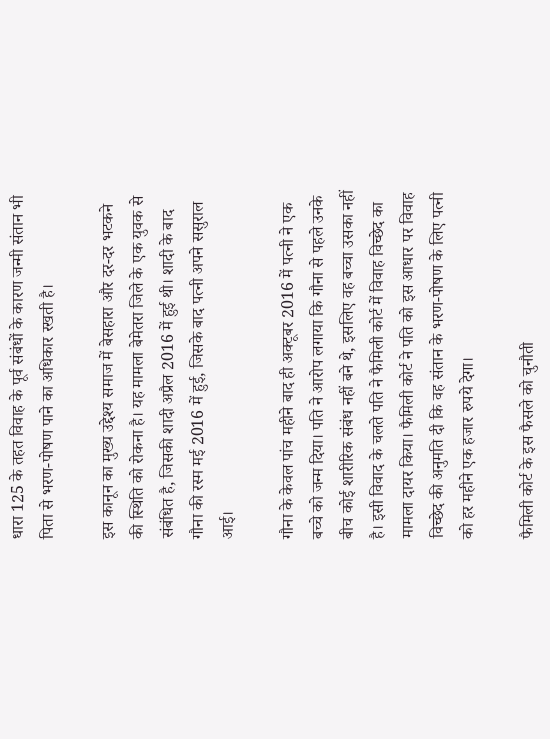धारा 125 के तहत विवाह के पूर्व संबंधों के कारण जन्मी संतान भी पिता से भरण-पोषण पाने का अधिकार रखती है।

इस कानून का मुख्य उद्देश्य समाज में बेसहारा और दर-दर भटकने की स्थिति को रोकना है। यह मामला बेमेतरा जिले के एक युवक से संबंधित है, जिसकी शादी अप्रैल 2016 में हुई थी। शादी के बाद गौना की रस्म मई 2016 में हुई, जिसके बाद पत्नी अपने ससुराल आई।

गौना के केवल पांच महीने बाद ही अक्टूबर 2016 में पत्नी ने एक बच्चे को जन्म दिया। पति ने आरोप लगाया कि गौना से पहले उनके बीच कोई शारीरिक संबंध नहीं बने थे, इसलिए वह बच्चा उसका नहीं है। इसी विवाद के चलते पति ने फैमिली कोर्ट में विवाह विच्छेद का मामला दायर किया। फैमिली कोर्ट ने पति को इस आधार पर विवाह विच्छेद की अनुमति दी कि वह संतान के भरण-पोषण के लिए पत्नी को हर महीने एक हजार रुपये देगा।

फैमिली कोर्ट के इस फैसले को चुनौती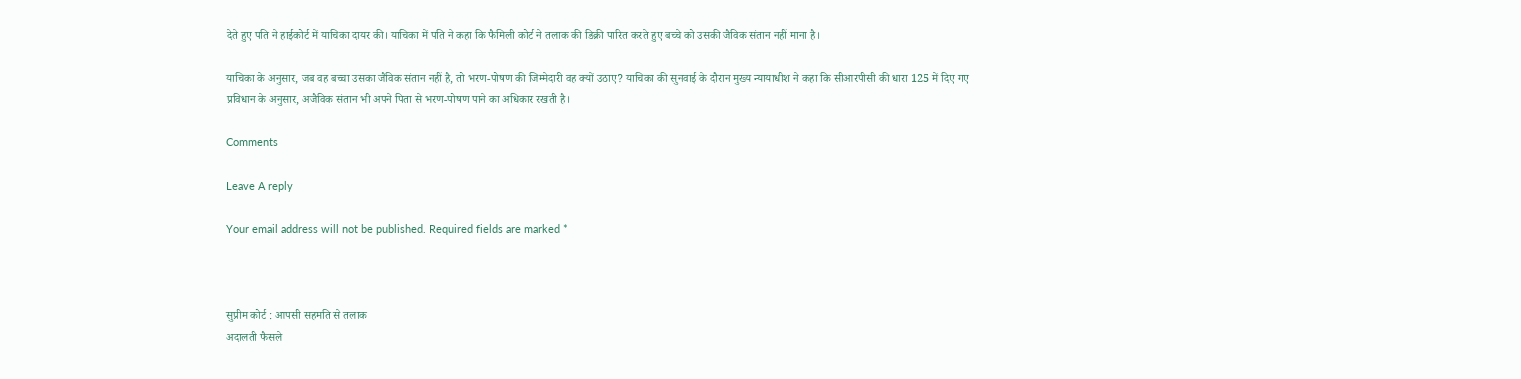देते हुए पति ने हाईकोर्ट में याचिका दायर की। याचिका में पति ने कहा कि फैमिली कोर्ट ने तलाक की डिक्री पारित करते हुए बच्चे को उसकी जैविक संतान नहीं माना है।

याचिका के अनुसार, जब वह बच्चा उसका जैविक संतान नहीं है, तो भरण-पोषण की जिम्मेदारी वह क्यों उठाए? याचिका की सुनवाई के दौरान मुख्य न्यायाधीश ने कहा कि सीआरपीसी की धारा 125 में दिए गए प्रविधान के अनुसार, अजैविक संतान भी अपने पिता से भरण-पोषण पाने का अधिकार रखती है।

Comments

Leave A reply

Your email address will not be published. Required fields are marked *



सुप्रीम कोर्ट : आपसी सहमति से तलाक
अदालती फैसले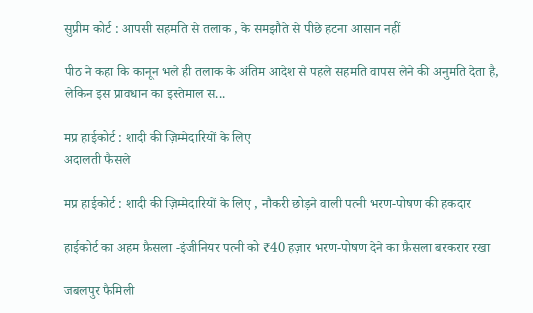सुप्रीम कोर्ट : आपसी सहमति से तलाक , के समझौते से पीछे हटना आसान नहीं

पीठ ने कहा कि कानून भले ही तलाक के अंतिम आदेश से पहले सहमति वापस लेने की अनुमति देता है, लेकिन इस प्रावधान का इस्तेमाल स...

मप्र हाईकोर्ट : शादी की ज़िम्मेदारियों के लिए
अदालती फैसले

मप्र हाईकोर्ट : शादी की ज़िम्मेदारियों के लिए , नौकरी छोड़ने वाली पत्नी भरण-पोषण की हकदार

हाईकोर्ट का अहम फ़ैसला -इंजीनियर पत्नी को ₹40 हज़ार भरण-पोषण देने का फ़ैसला बरकरार रखा

जबलपुर फैमिली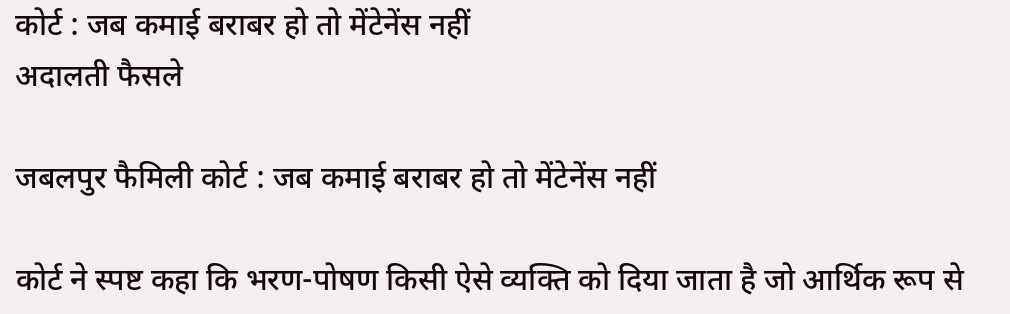कोर्ट : जब कमाई बराबर हो तो मेंटेनेंस नहीं
अदालती फैसले

जबलपुर फैमिली कोर्ट : जब कमाई बराबर हो तो मेंटेनेंस नहीं

कोर्ट ने स्पष्ट कहा कि भरण-पोषण किसी ऐसे व्यक्ति को दिया जाता है जो आर्थिक रूप से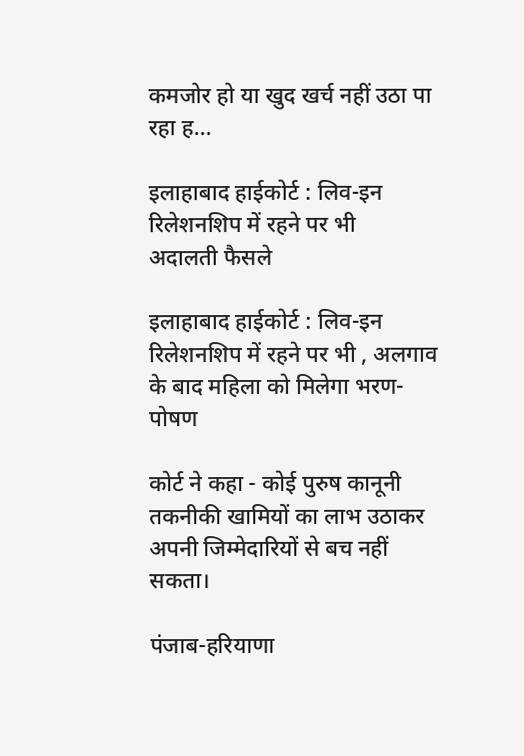कमजोर हो या खुद खर्च नहीं उठा पा रहा ह...

इलाहाबाद हाईकोर्ट : लिव-इन रिलेशनशिप में रहने पर भी
अदालती फैसले

इलाहाबाद हाईकोर्ट : लिव-इन रिलेशनशिप में रहने पर भी , अलगाव के बाद महिला को मिलेगा भरण-पोषण

कोर्ट ने कहा - कोई पुरुष कानूनी तकनीकी खामियों का लाभ उठाकर अपनी जिम्मेदारियों से बच नहीं सकता।

पंजाब-हरियाणा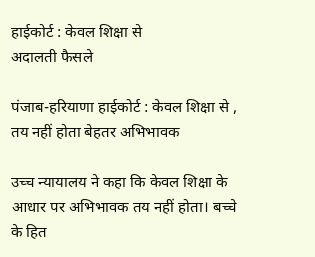हाईकोर्ट : केवल शिक्षा से
अदालती फैसले

पंजाब-हरियाणा हाईकोर्ट : केवल शिक्षा से , तय नहीं होता बेहतर अभिभावक

उच्च न्यायालय ने कहा कि केवल शिक्षा के आधार पर अभिभावक तय नहीं होता। बच्चे के हित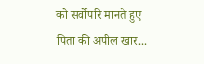को सर्वोपरि मानते हुए पिता की अपील खार...